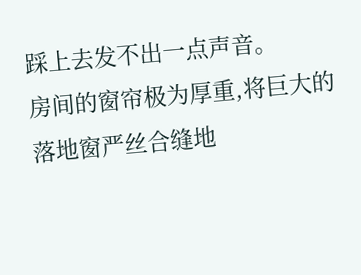踩上去发不出一点声音。
房间的窗帘极为厚重,将巨大的落地窗严丝合缝地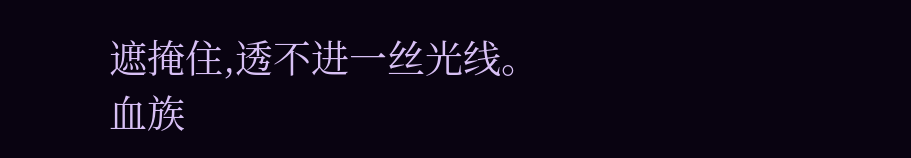遮掩住,透不进一丝光线。
血族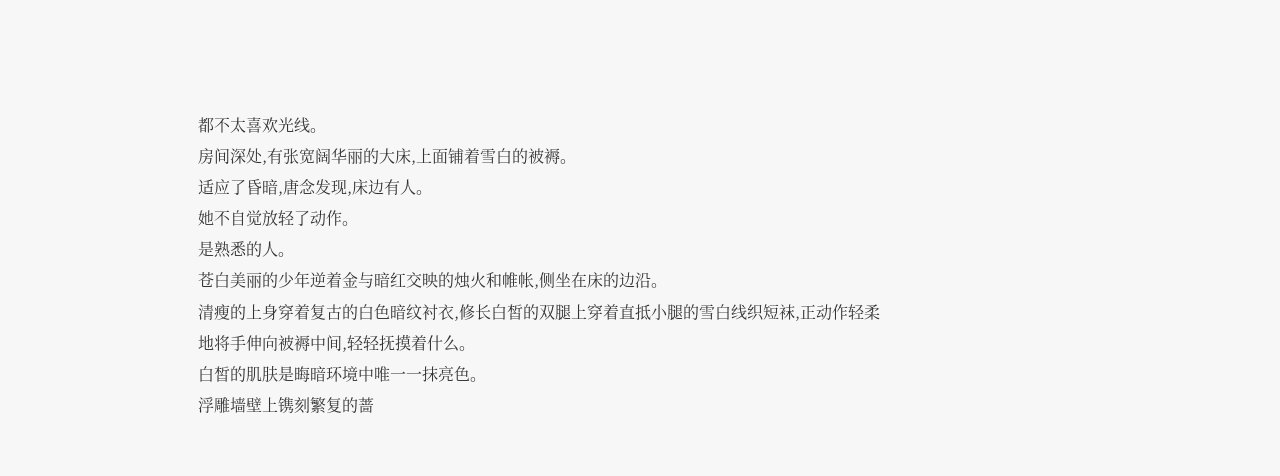都不太喜欢光线。
房间深处,有张宽阔华丽的大床,上面铺着雪白的被褥。
适应了昏暗,唐念发现,床边有人。
她不自觉放轻了动作。
是熟悉的人。
苍白美丽的少年逆着金与暗红交映的烛火和帷帐,侧坐在床的边沿。
清瘦的上身穿着复古的白色暗纹衬衣,修长白皙的双腿上穿着直抵小腿的雪白线织短袜,正动作轻柔地将手伸向被褥中间,轻轻抚摸着什么。
白皙的肌肤是晦暗环境中唯一一抹亮色。
浮雕墙壁上镌刻繁复的蔷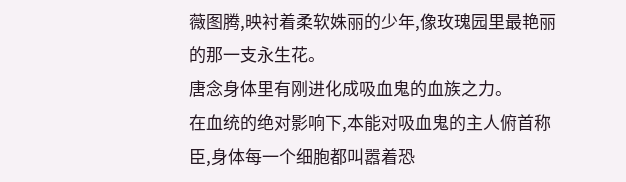薇图腾,映衬着柔软姝丽的少年,像玫瑰园里最艳丽的那一支永生花。
唐念身体里有刚进化成吸血鬼的血族之力。
在血统的绝对影响下,本能对吸血鬼的主人俯首称臣,身体每一个细胞都叫嚣着恐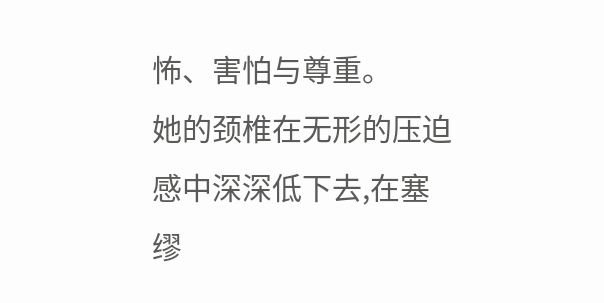怖、害怕与尊重。
她的颈椎在无形的压迫感中深深低下去,在塞缪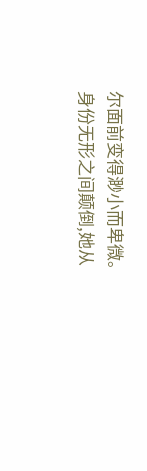尔面前变得渺小而卑微。
身份无形之间颠倒,她从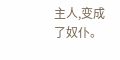主人,变成了奴仆。